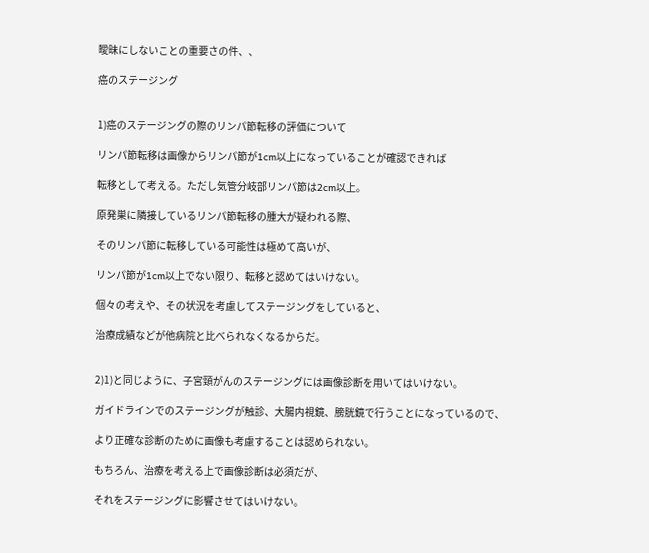曖昧にしないことの重要さの件、、

癌のステージング


1)癌のステージングの際のリンパ節転移の評価について

リンパ節転移は画像からリンパ節が1cm以上になっていることが確認できれば

転移として考える。ただし気管分岐部リンパ節は2cm以上。

原発巣に隣接しているリンパ節転移の腫大が疑われる際、

そのリンパ節に転移している可能性は極めて高いが、

リンパ節が1cm以上でない限り、転移と認めてはいけない。

個々の考えや、その状況を考慮してステージングをしていると、

治療成績などが他病院と比べられなくなるからだ。


2)1)と同じように、子宮頸がんのステージングには画像診断を用いてはいけない。

ガイドラインでのステージングが触診、大腸内視鏡、膀胱鏡で行うことになっているので、

より正確な診断のために画像も考慮することは認められない。

もちろん、治療を考える上で画像診断は必須だが、

それをステージングに影響させてはいけない。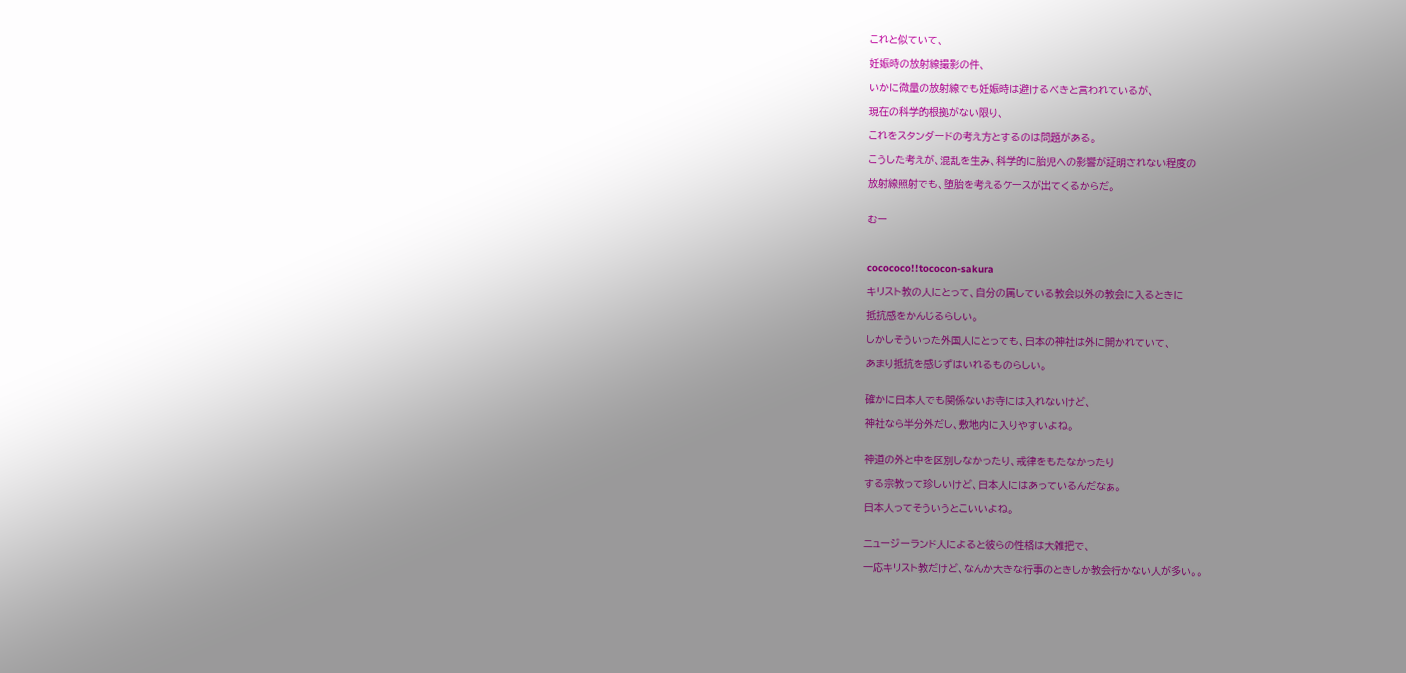これと似ていて、

妊娠時の放射線撮影の件、

いかに微量の放射線でも妊娠時は避けるべきと言われているが、

現在の科学的根拠がない限り、

これをスタンダードの考え方とするのは問題がある。

こうした考えが、混乱を生み、科学的に胎児への影響が証明されない程度の

放射線照射でも、堕胎を考えるケースが出てくるからだ。


むー



cocococo!!tococon-sakura

キリスト教の人にとって、自分の属している教会以外の教会に入るときに

抵抗感をかんじるらしい。

しかしそういった外国人にとっても、日本の神社は外に開かれていて、

あまり抵抗を感じずはいれるものらしい。


確かに日本人でも関係ないお寺には入れないけど、

神社なら半分外だし、敷地内に入りやすいよね。


神道の外と中を区別しなかったり、戒律をもたなかったり

する宗教って珍しいけど、日本人にはあっているんだなぁ。

日本人ってそういうとこいいよね。


ニュージーランド人によると彼らの性格は大雑把で、

一応キリスト教だけど、なんか大きな行事のときしか教会行かない人が多い。。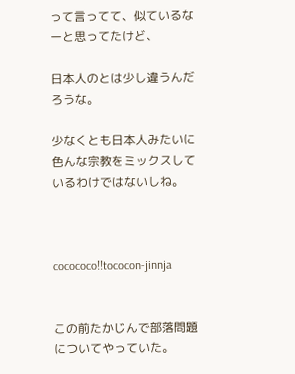って言ってて、似ているなーと思ってたけど、

日本人のとは少し違うんだろうな。

少なくとも日本人みたいに色んな宗教をミックスしているわけではないしね。



cocococo!!tococon-jinnja


この前たかじんで部落問題についてやっていた。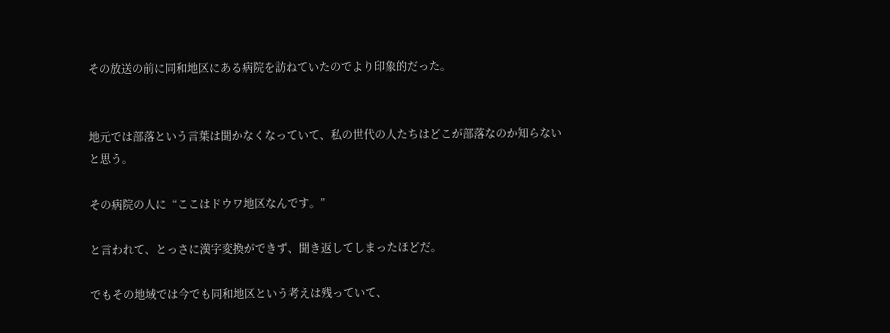その放送の前に同和地区にある病院を訪ねていたのでより印象的だった。


地元では部落という言葉は聞かなくなっていて、私の世代の人たちはどこが部落なのか知らないと思う。

その病院の人に  “ここはドウワ地区なんです。”

と言われて、とっさに漢字変換ができず、聞き返してしまったほどだ。

でもその地域では今でも同和地区という考えは残っていて、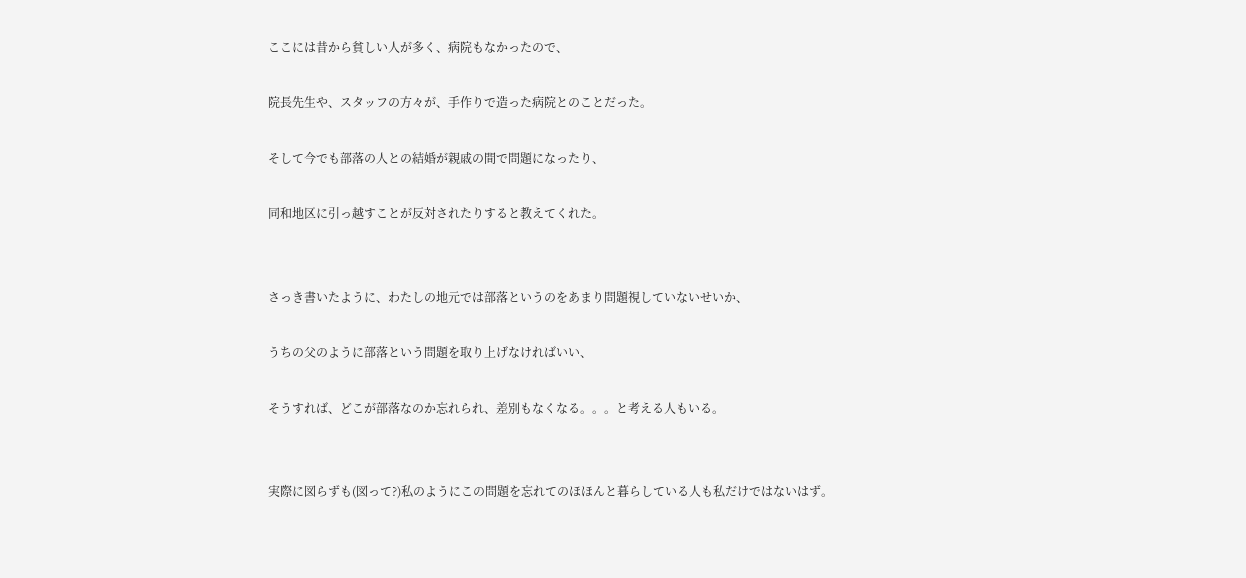ここには昔から貧しい人が多く、病院もなかったので、

院長先生や、スタッフの方々が、手作りで造った病院とのことだった。

そして今でも部落の人との結婚が親戚の間で問題になったり、

同和地区に引っ越すことが反対されたりすると教えてくれた。


さっき書いたように、わたしの地元では部落というのをあまり問題視していないせいか、

うちの父のように部落という問題を取り上げなければいい、

そうすれば、どこが部落なのか忘れられ、差別もなくなる。。。と考える人もいる。


実際に図らずも(図って?)私のようにこの問題を忘れてのほほんと暮らしている人も私だけではないはず。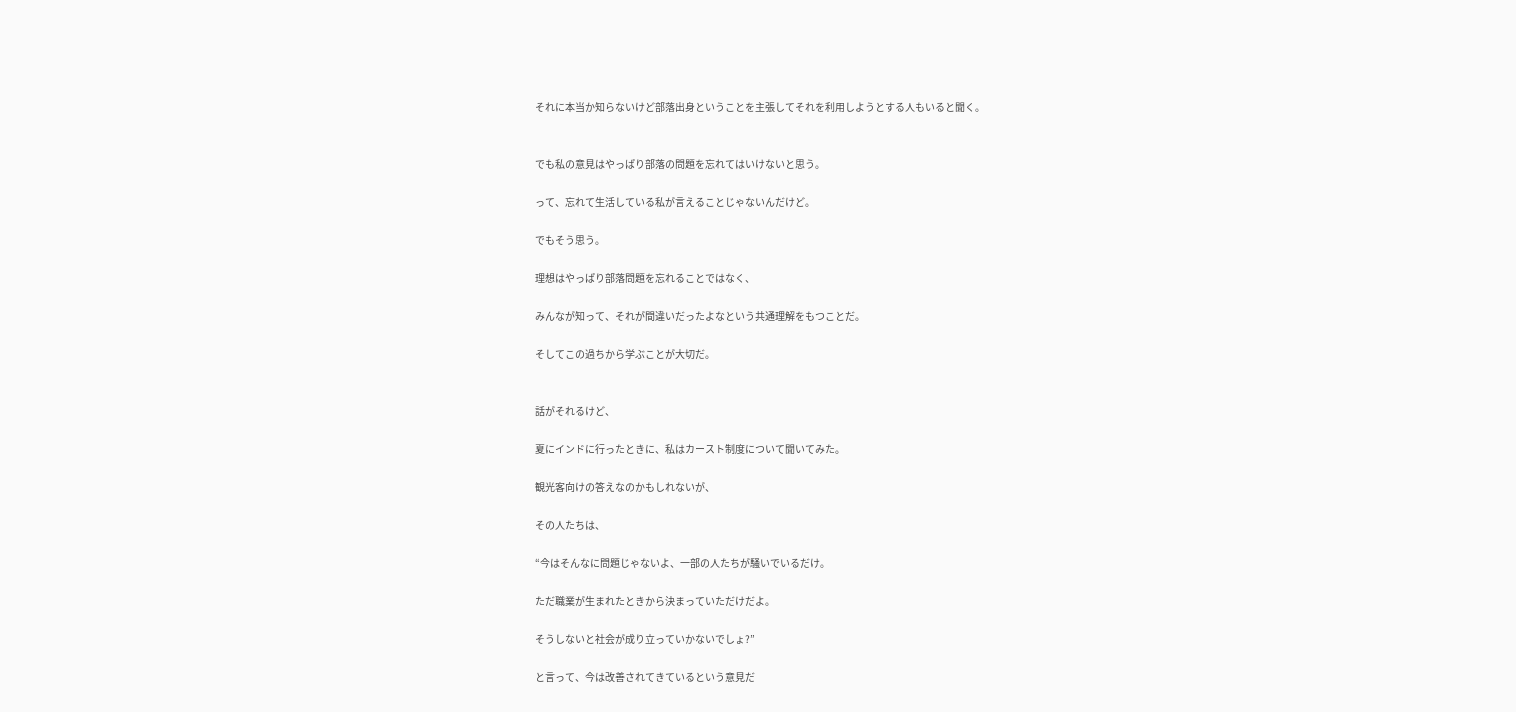それに本当か知らないけど部落出身ということを主張してそれを利用しようとする人もいると聞く。


でも私の意見はやっぱり部落の問題を忘れてはいけないと思う。

って、忘れて生活している私が言えることじゃないんだけど。

でもそう思う。

理想はやっぱり部落問題を忘れることではなく、

みんなが知って、それが間違いだったよなという共通理解をもつことだ。

そしてこの過ちから学ぶことが大切だ。


話がそれるけど、

夏にインドに行ったときに、私はカースト制度について聞いてみた。

観光客向けの答えなのかもしれないが、

その人たちは、

“今はそんなに問題じゃないよ、一部の人たちが騒いでいるだけ。

ただ職業が生まれたときから決まっていただけだよ。

そうしないと社会が成り立っていかないでしょ?”

と言って、今は改善されてきているという意見だ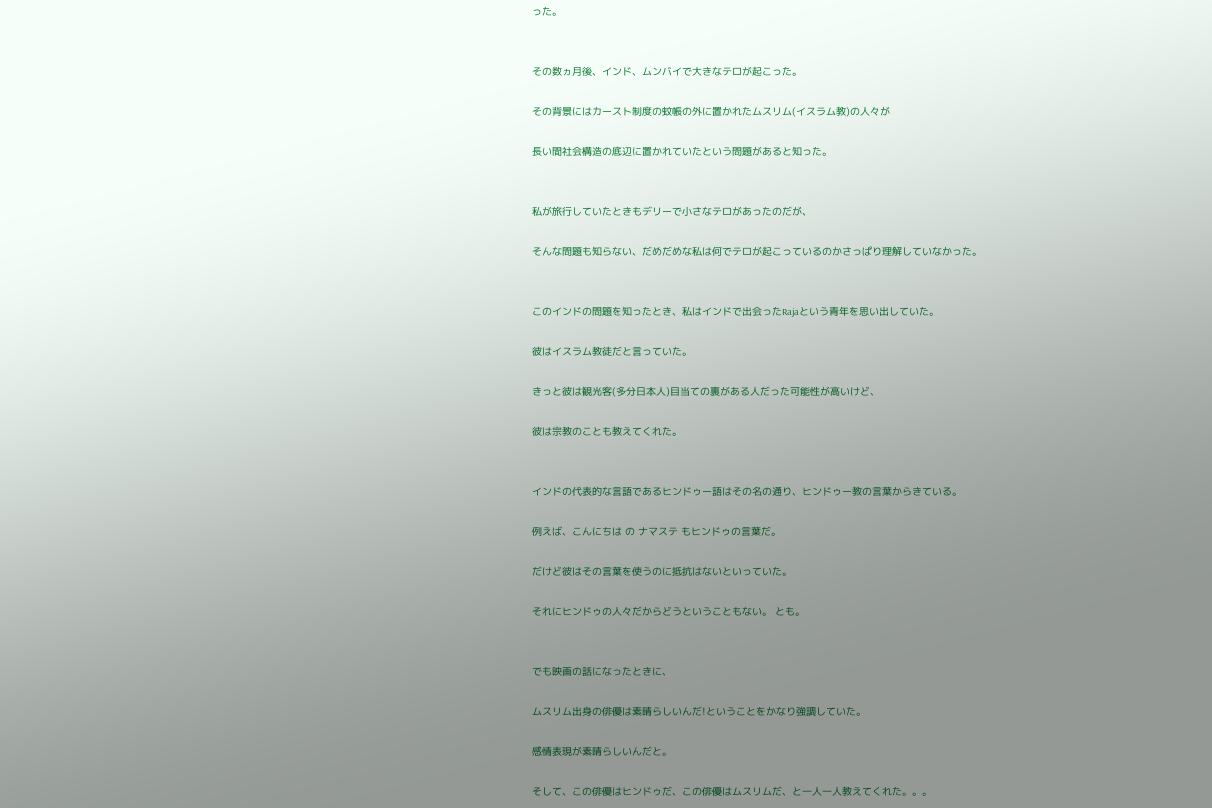った。


その数ヵ月後、インド、ムンバイで大きなテロが起こった。

その背景にはカースト制度の蚊帳の外に置かれたムスリム(イスラム教)の人々が

長い間社会構造の底辺に置かれていたという問題があると知った。


私が旅行していたときもデリーで小さなテロがあったのだが、

そんな問題も知らない、だめだめな私は何でテロが起こっているのかさっぱり理解していなかった。


このインドの問題を知ったとき、私はインドで出会ったRajaという青年を思い出していた。

彼はイスラム教徒だと言っていた。

きっと彼は観光客(多分日本人)目当ての裏がある人だった可能性が高いけど、

彼は宗教のことも教えてくれた。


インドの代表的な言語であるヒンドゥー語はその名の通り、ヒンドゥー教の言葉からきている。

例えば、こんにちは の ナマステ もヒンドゥの言葉だ。

だけど彼はその言葉を使うのに抵抗はないといっていた。

それにヒンドゥの人々だからどうということもない。 とも。


でも映画の話になったときに、

ムスリム出身の俳優は素晴らしいんだ!ということをかなり強調していた。

感情表現が素晴らしいんだと。

そして、この俳優はヒンドゥだ、この俳優はムスリムだ、と一人一人教えてくれた。。。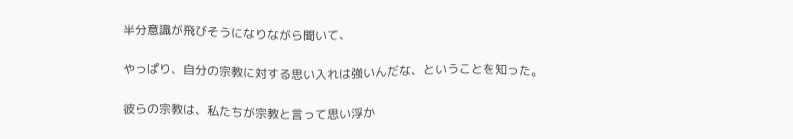半分意識が飛びそうになりながら聞いて、

やっぱり、自分の宗教に対する思い入れは強いんだな、ということを知った。

彼らの宗教は、私たちが宗教と言って思い浮か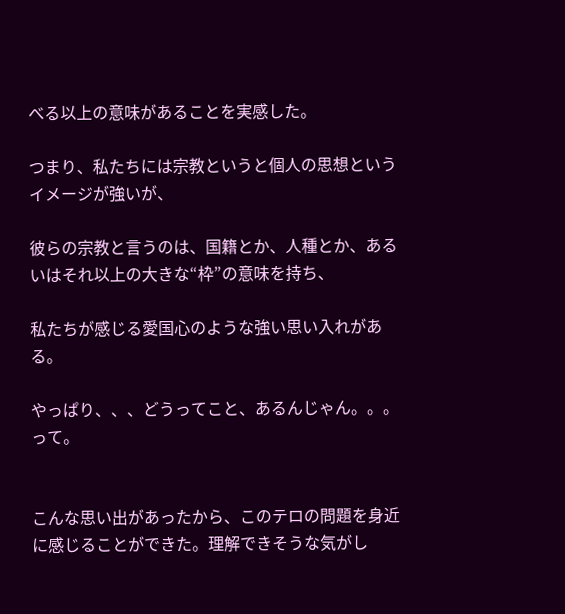べる以上の意味があることを実感した。

つまり、私たちには宗教というと個人の思想というイメージが強いが、

彼らの宗教と言うのは、国籍とか、人種とか、あるいはそれ以上の大きな“枠”の意味を持ち、

私たちが感じる愛国心のような強い思い入れがある。

やっぱり、、、どうってこと、あるんじゃん。。。って。


こんな思い出があったから、このテロの問題を身近に感じることができた。理解できそうな気がし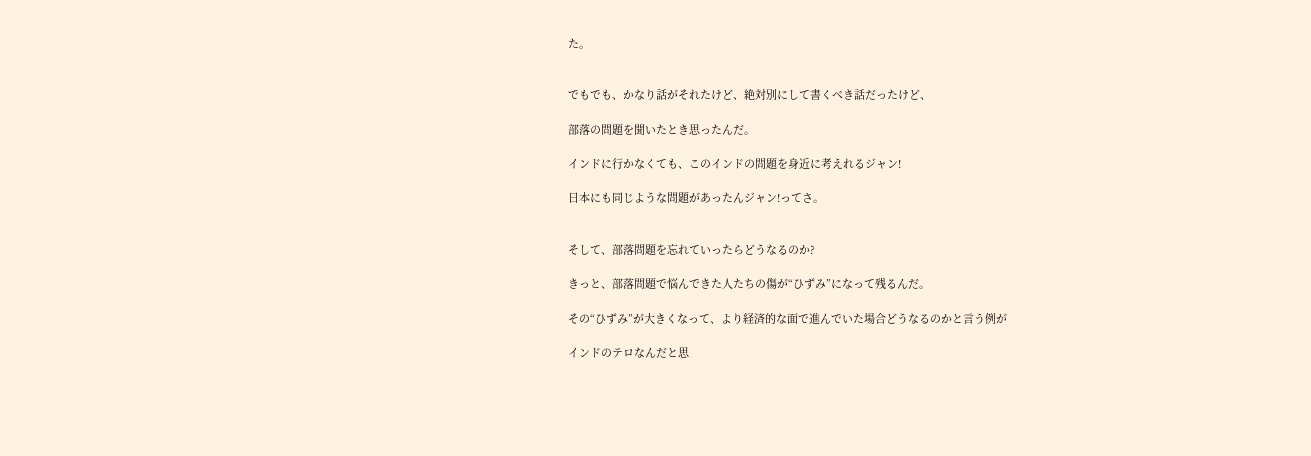た。


でもでも、かなり話がそれたけど、絶対別にして書くべき話だったけど、

部落の問題を聞いたとき思ったんだ。

インドに行かなくても、このインドの問題を身近に考えれるジャン!

日本にも同じような問題があったんジャン!ってさ。


そして、部落問題を忘れていったらどうなるのか?

きっと、部落問題で悩んできた人たちの傷が“ひずみ”になって残るんだ。

その“ひずみ”が大きくなって、より経済的な面で進んでいた場合どうなるのかと言う例が

インドのテロなんだと思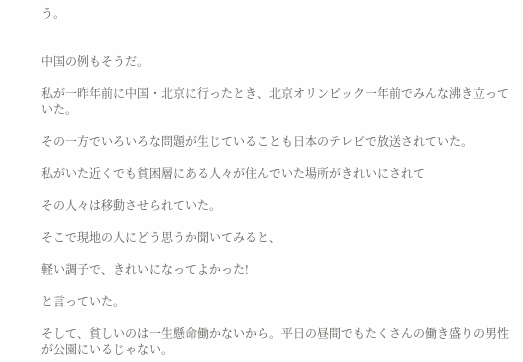う。


中国の例もそうだ。

私が一昨年前に中国・北京に行ったとき、北京オリンピック一年前でみんな沸き立っていた。

その一方でいろいろな問題が生じていることも日本のテレビで放送されていた。

私がいた近くでも貧困層にある人々が住んでいた場所がきれいにされて

その人々は移動させられていた。

そこで現地の人にどう思うか聞いてみると、

軽い調子で、きれいになってよかった!

と言っていた。

そして、貧しいのは一生懸命働かないから。平日の昼間でもたくさんの働き盛りの男性が公園にいるじゃない。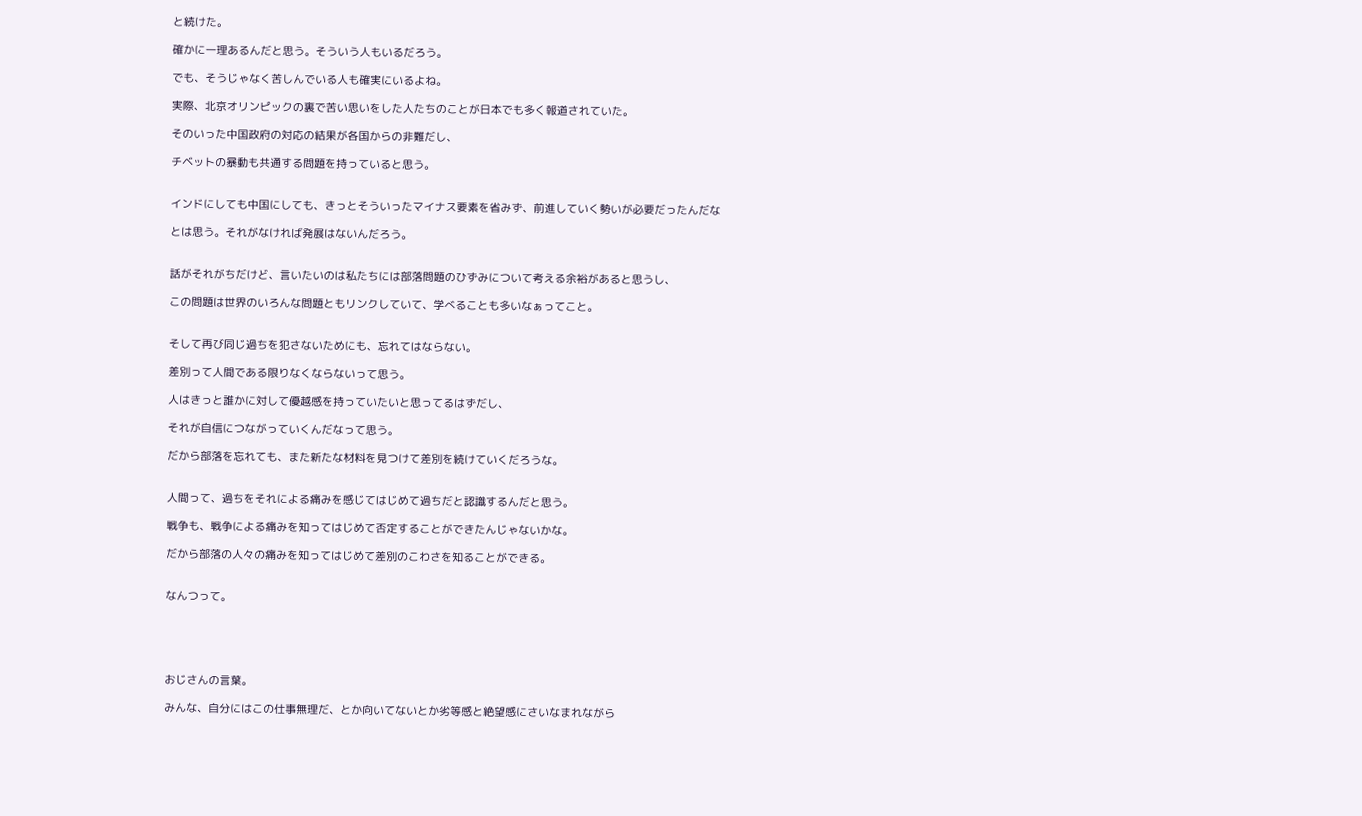と続けた。

確かに一理あるんだと思う。そういう人もいるだろう。

でも、そうじゃなく苦しんでいる人も確実にいるよね。

実際、北京オリンピックの裏で苦い思いをした人たちのことが日本でも多く報道されていた。

そのいった中国政府の対応の結果が各国からの非難だし、

チベットの暴動も共通する問題を持っていると思う。


インドにしても中国にしても、きっとそういったマイナス要素を省みず、前進していく勢いが必要だったんだな

とは思う。それがなければ発展はないんだろう。


話がそれがちだけど、言いたいのは私たちには部落問題のひずみについて考える余裕があると思うし、

この問題は世界のいろんな問題ともリンクしていて、学べることも多いなぁってこと。


そして再び同じ過ちを犯さないためにも、忘れてはならない。

差別って人間である限りなくならないって思う。

人はきっと誰かに対して優越感を持っていたいと思ってるはずだし、

それが自信につながっていくんだなって思う。

だから部落を忘れても、また新たな材料を見つけて差別を続けていくだろうな。


人間って、過ちをそれによる痛みを感じてはじめて過ちだと認識するんだと思う。

戦争も、戦争による痛みを知ってはじめて否定することができたんじゃないかな。

だから部落の人々の痛みを知ってはじめて差別のこわさを知ることができる。


なんつって。





おじさんの言葉。

みんな、自分にはこの仕事無理だ、とか向いてないとか劣等感と絶望感にさいなまれながら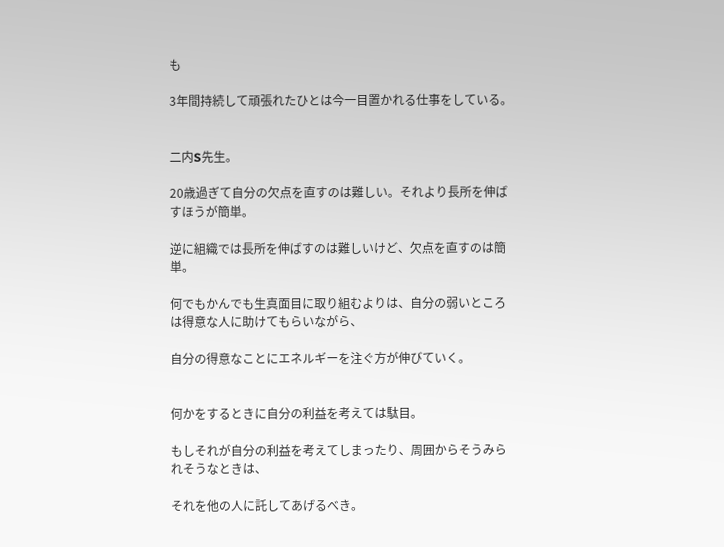も

3年間持続して頑張れたひとは今一目置かれる仕事をしている。


二内S先生。

20歳過ぎて自分の欠点を直すのは難しい。それより長所を伸ばすほうが簡単。

逆に組織では長所を伸ばすのは難しいけど、欠点を直すのは簡単。

何でもかんでも生真面目に取り組むよりは、自分の弱いところは得意な人に助けてもらいながら、

自分の得意なことにエネルギーを注ぐ方が伸びていく。


何かをするときに自分の利益を考えては駄目。

もしそれが自分の利益を考えてしまったり、周囲からそうみられそうなときは、

それを他の人に託してあげるべき。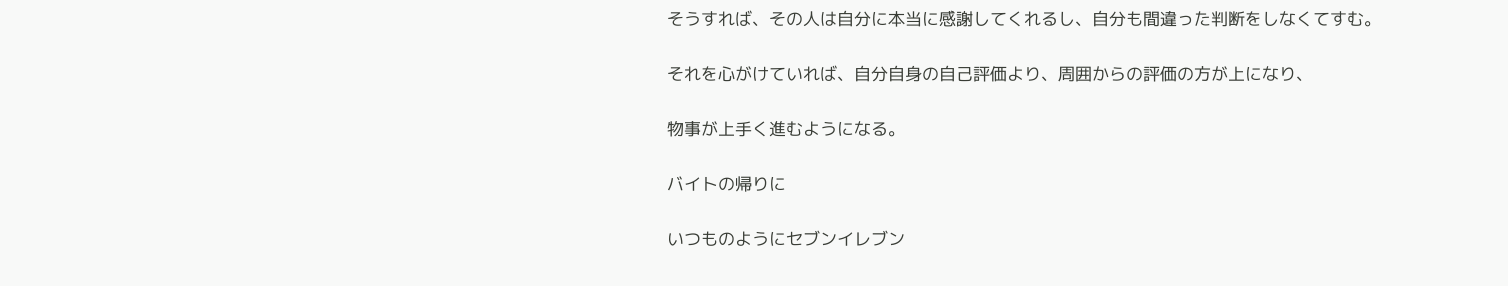そうすれば、その人は自分に本当に感謝してくれるし、自分も間違った判断をしなくてすむ。

それを心がけていれば、自分自身の自己評価より、周囲からの評価の方が上になり、

物事が上手く進むようになる。

バイトの帰りに

いつものようにセブンイレブン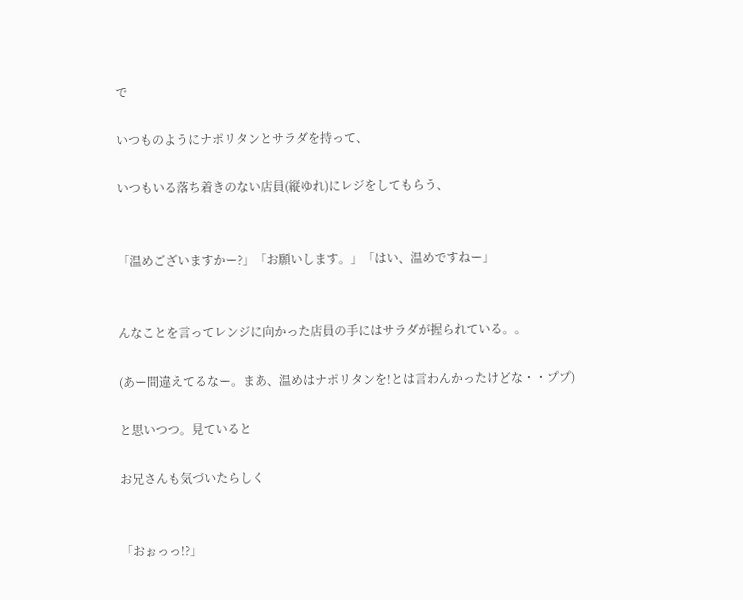で

いつものようにナポリタンとサラダを持って、

いつもいる落ち着きのない店員(縦ゆれ)にレジをしてもらう、


「温めございますかー?」「お願いします。」「はい、温めですねー」


んなことを言ってレンジに向かった店員の手にはサラダが握られている。。

(あー間違えてるなー。まあ、温めはナポリタンを!とは言わんかったけどな・・ププ)

と思いつつ。見ていると

お兄さんも気づいたらしく


「おぉっっ!?」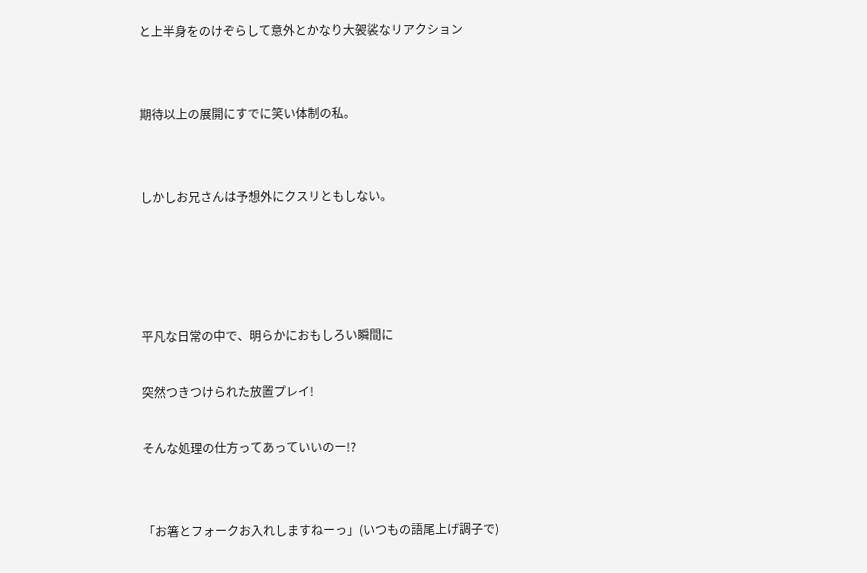と上半身をのけぞらして意外とかなり大袈裟なリアクション


期待以上の展開にすでに笑い体制の私。


しかしお兄さんは予想外にクスリともしない。




平凡な日常の中で、明らかにおもしろい瞬間に

突然つきつけられた放置プレイ!

そんな処理の仕方ってあっていいのー!?


「お箸とフォークお入れしますねーっ」(いつもの語尾上げ調子で)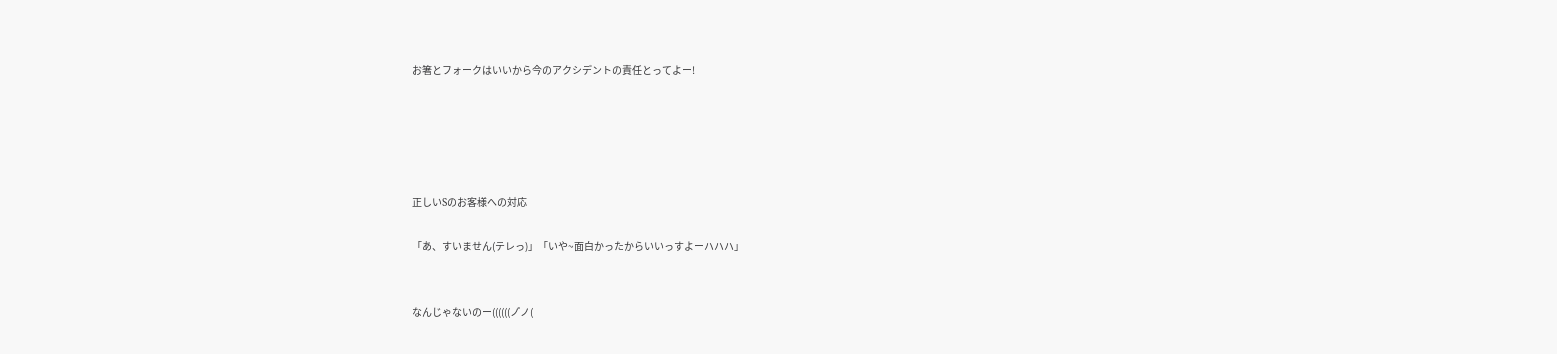お箸とフォークはいいから今のアクシデントの責任とってよー!





正しいSのお客様への対応

「あ、すいません(テレっ)」「いや~面白かったからいいっすよーハハハ」


なんじゃないのー((((((ノ゚ノ(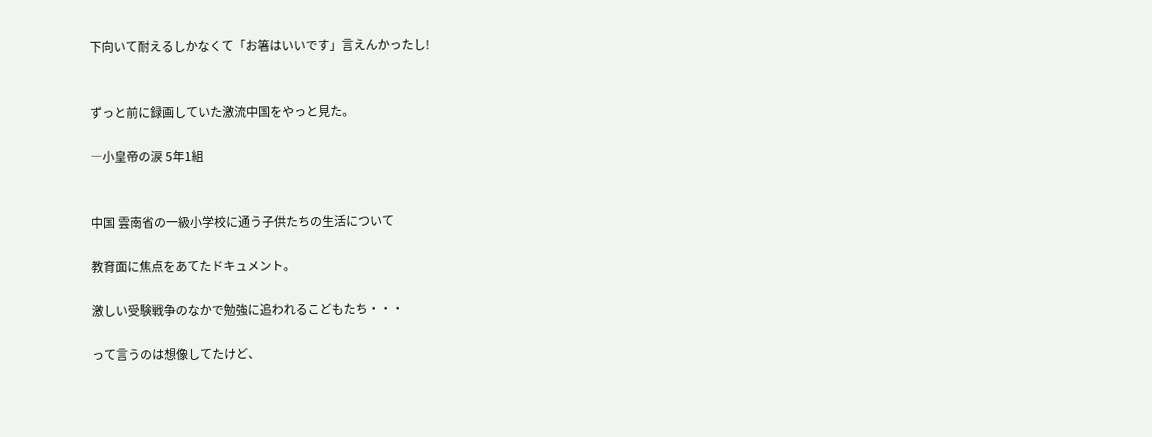下向いて耐えるしかなくて「お箸はいいです」言えんかったし!


ずっと前に録画していた激流中国をやっと見た。

―小皇帝の涙 5年1組


中国 雲南省の一級小学校に通う子供たちの生活について

教育面に焦点をあてたドキュメント。

激しい受験戦争のなかで勉強に追われるこどもたち・・・

って言うのは想像してたけど、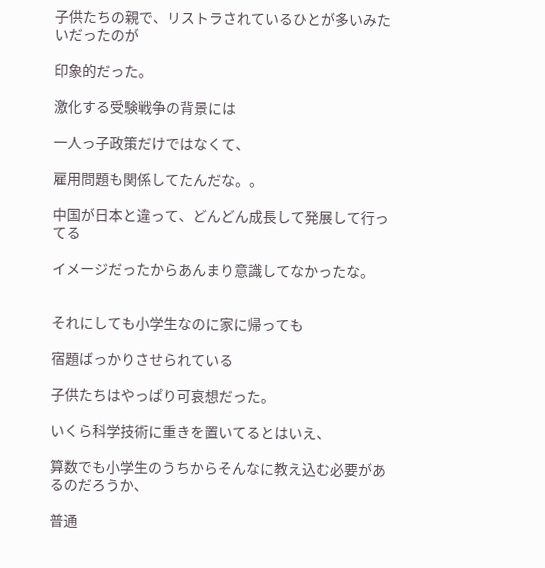子供たちの親で、リストラされているひとが多いみたいだったのが

印象的だった。

激化する受験戦争の背景には

一人っ子政策だけではなくて、

雇用問題も関係してたんだな。。

中国が日本と違って、どんどん成長して発展して行ってる

イメージだったからあんまり意識してなかったな。


それにしても小学生なのに家に帰っても

宿題ばっかりさせられている

子供たちはやっぱり可哀想だった。

いくら科学技術に重きを置いてるとはいえ、

算数でも小学生のうちからそんなに教え込む必要があるのだろうか、

普通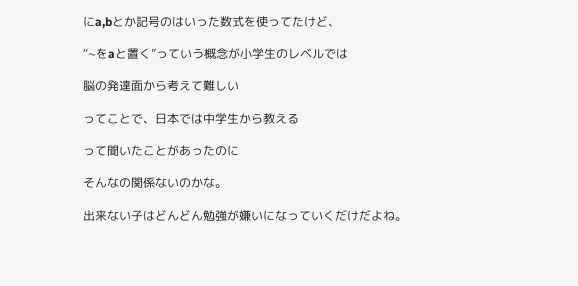にa,bとか記号のはいった数式を使ってたけど、

“~をaと置く”っていう概念が小学生のレベルでは

脳の発達面から考えて難しい

ってことで、日本では中学生から教える

って聞いたことがあったのに

そんなの関係ないのかな。

出来ない子はどんどん勉強が嫌いになっていくだけだよね。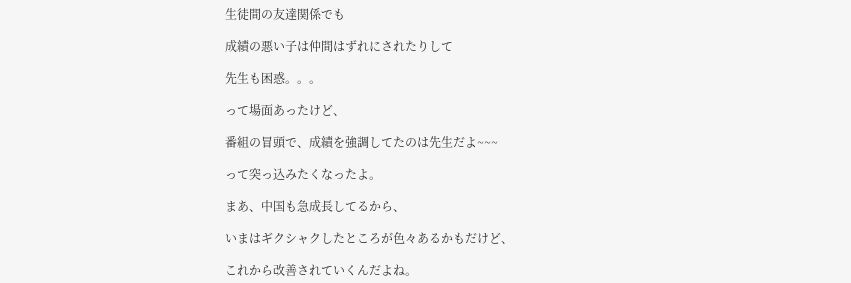生徒間の友達関係でも

成績の悪い子は仲間はずれにされたりして

先生も困惑。。。

って場面あったけど、

番組の冒頭で、成績を強調してたのは先生だよ~~~

って突っ込みたくなったよ。

まあ、中国も急成長してるから、

いまはギクシャクしたところが色々あるかもだけど、

これから改善されていくんだよね。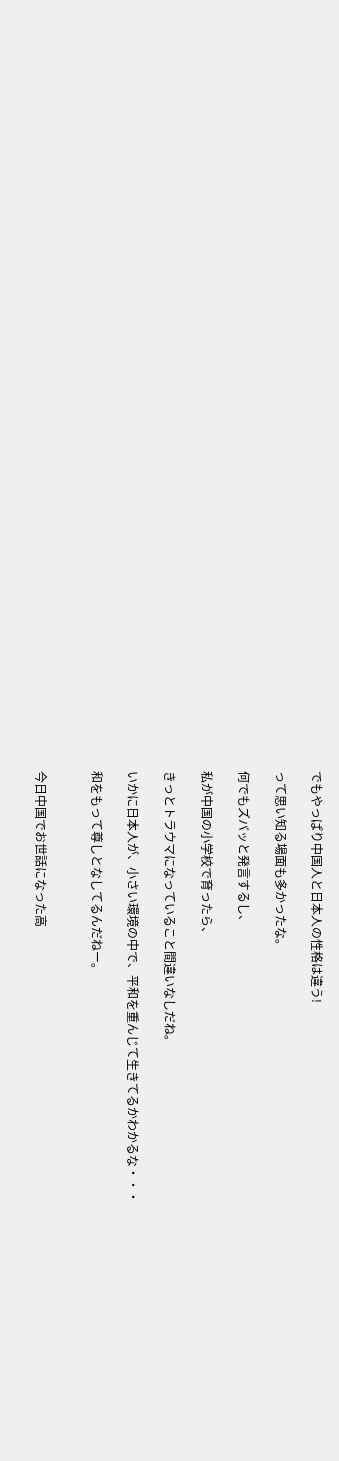でもやっぱり中国人と日本人の性格は違う!

って思い知る場面も多かったな。

何でもズバッと発言するし、

私が中国の小学校で育ったら、

きっとトラウマになっていること間違いなしだね。

いかに日本人が、小さい環境の中で、平和を重んじて生きてるかわかるな・・・

和をもって尊しとなしてるんだねー。


今日中国でお世話になった高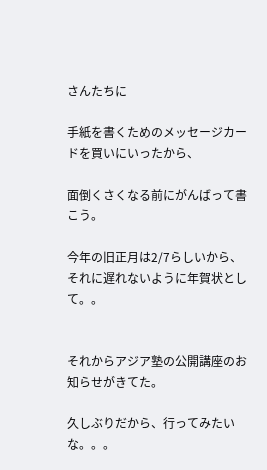さんたちに

手紙を書くためのメッセージカードを買いにいったから、

面倒くさくなる前にがんばって書こう。

今年の旧正月は2/7らしいから、それに遅れないように年賀状として。。


それからアジア塾の公開講座のお知らせがきてた。

久しぶりだから、行ってみたいな。。。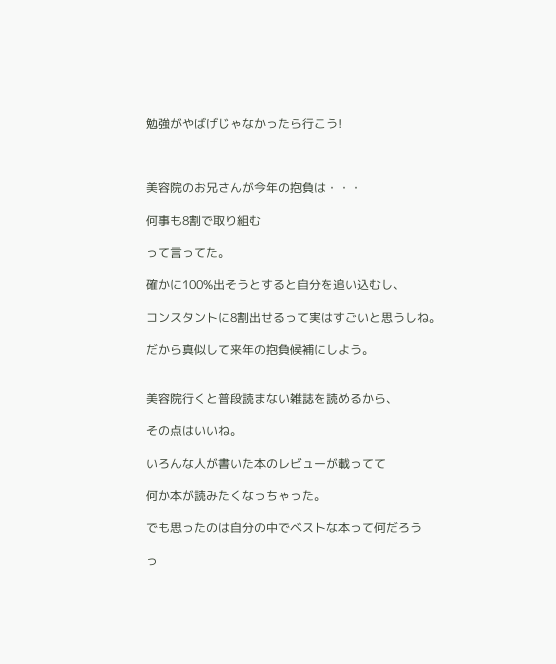勉強がやばげじゃなかったら行こう!



美容院のお兄さんが今年の抱負は・・・

何事も8割で取り組む

って言ってた。

確かに100%出そうとすると自分を追い込むし、

コンスタントに8割出せるって実はすごいと思うしね。

だから真似して来年の抱負候補にしよう。


美容院行くと普段読まない雑誌を読めるから、

その点はいいね。

いろんな人が書いた本のレビューが載ってて

何か本が読みたくなっちゃった。

でも思ったのは自分の中でベストな本って何だろう

っ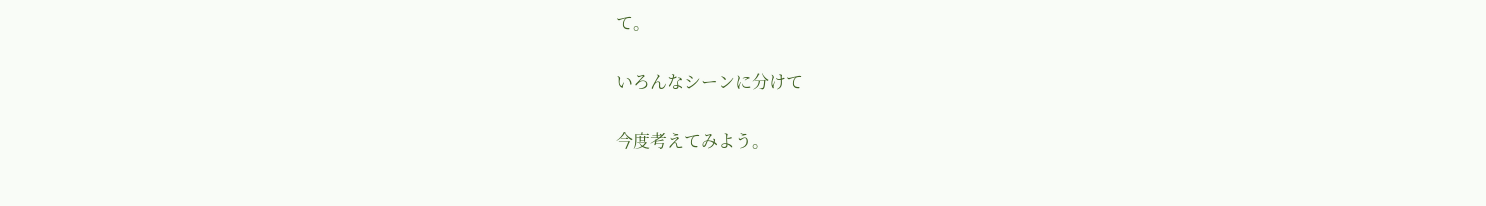て。

いろんなシーンに分けて

今度考えてみよう。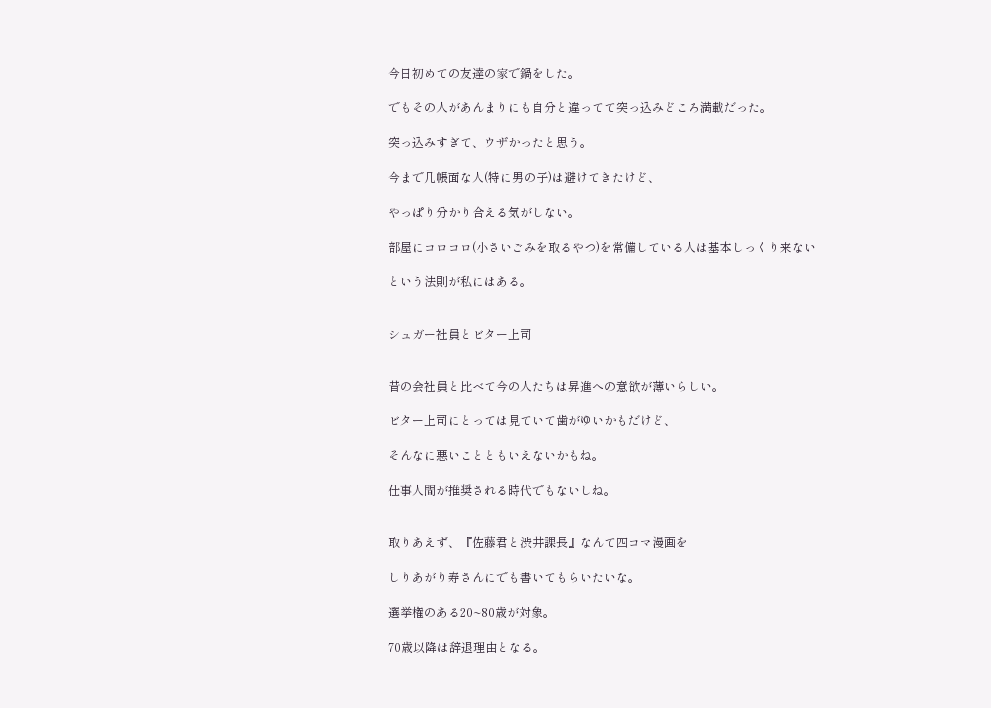今日初めての友達の家で鍋をした。

でもその人があんまりにも自分と違ってて突っ込みどころ満載だった。

突っ込みすぎて、ウザかったと思う。

今まで几帳面な人(特に男の子)は避けてきたけど、

やっぱり分かり合える気がしない。

部屋にコロコロ(小さいごみを取るやつ)を常備している人は基本しっくり来ない

という法則が私にはある。


シュガー社員とビター上司


昔の会社員と比べて今の人たちは昇進への意欲が薄いらしい。

ビター上司にとっては見ていて歯がゆいかもだけど、

そんなに悪いことともいえないかもね。

仕事人間が推奨される時代でもないしね。


取りあえず、『佐藤君と渋井課長』なんて四コマ漫画を

しりあがり寿さんにでも書いてもらいたいな。

選挙権のある20~80歳が対象。

70歳以降は辞退理由となる。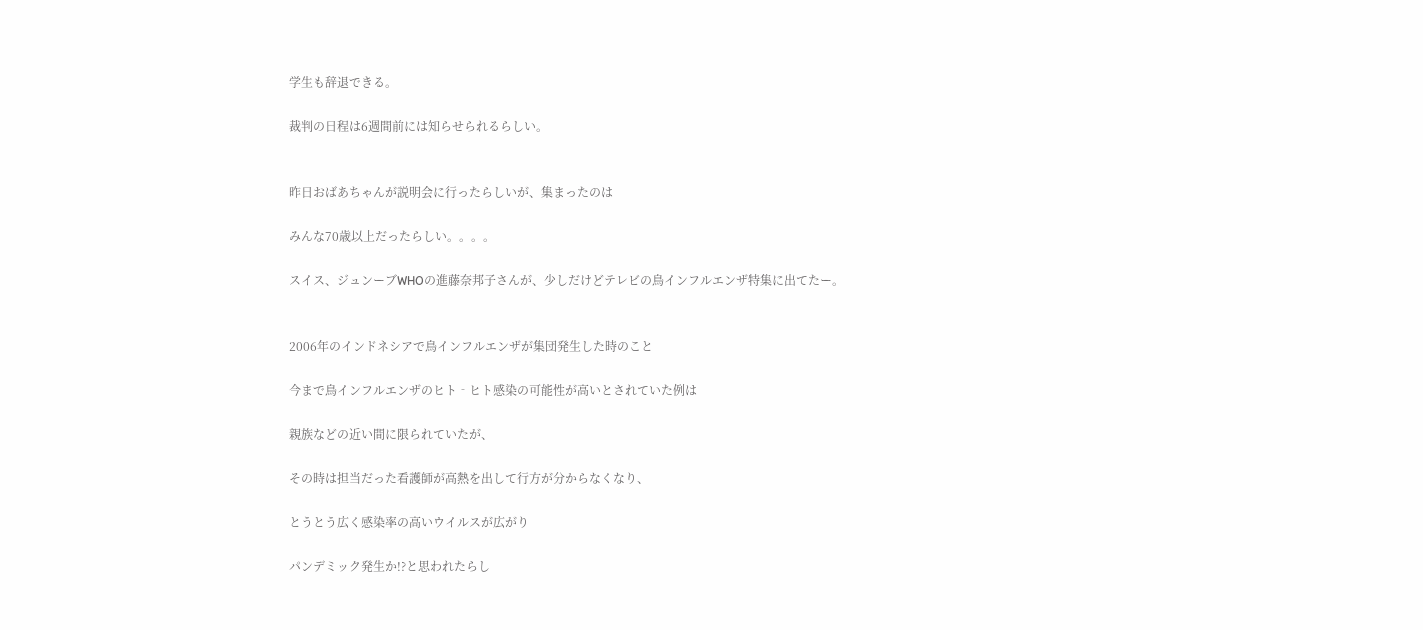学生も辞退できる。

裁判の日程は6週間前には知らせられるらしい。


昨日おばあちゃんが説明会に行ったらしいが、集まったのは

みんな70歳以上だったらしい。。。。

スイス、ジュンーブWHOの進藤奈邦子さんが、少しだけどテレビの鳥インフルエンザ特集に出てたー。


2006年のインドネシアで鳥インフルエンザが集団発生した時のこと

今まで鳥インフルエンザのヒト‐ヒト感染の可能性が高いとされていた例は

親族などの近い間に限られていたが、

その時は担当だった看護師が高熱を出して行方が分からなくなり、

とうとう広く感染率の高いウイルスが広がり

パンデミック発生か!?と思われたらし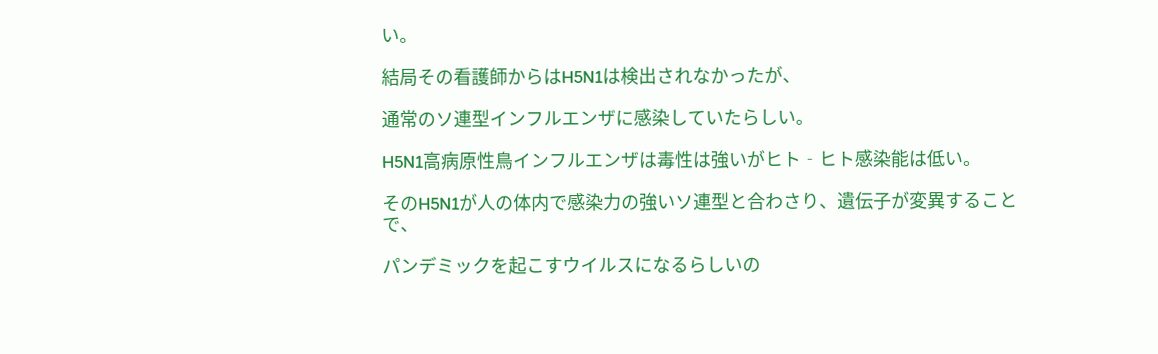い。

結局その看護師からはH5N1は検出されなかったが、

通常のソ連型インフルエンザに感染していたらしい。

H5N1高病原性鳥インフルエンザは毒性は強いがヒト‐ヒト感染能は低い。

そのH5N1が人の体内で感染力の強いソ連型と合わさり、遺伝子が変異することで、

パンデミックを起こすウイルスになるらしいの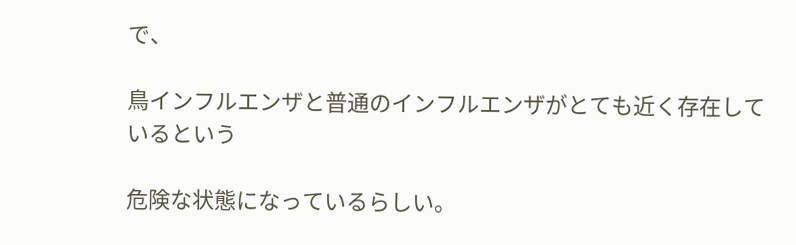で、

鳥インフルエンザと普通のインフルエンザがとても近く存在しているという

危険な状態になっているらしい。